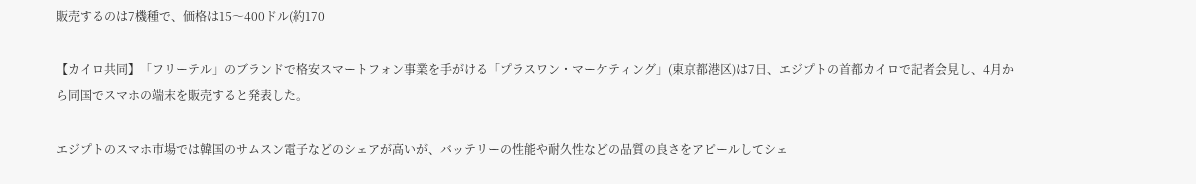販売するのは7機種で、価格は15〜400ドル(約170

【カイロ共同】「フリーテル」のブランドで格安スマートフォン事業を手がける「プラスワン・マーケティング」(東京都港区)は7日、エジプトの首都カイロで記者会見し、4月から同国でスマホの端末を販売すると発表した。

エジプトのスマホ市場では韓国のサムスン電子などのシェアが高いが、バッテリーの性能や耐久性などの品質の良さをアピールしてシェ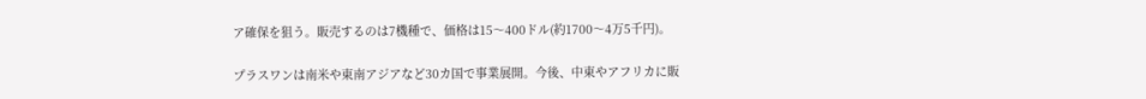ア確保を狙う。販売するのは7機種で、価格は15〜400ドル(約1700〜4万5千円)。

プラスワンは南米や東南アジアなど30カ国で事業展開。今後、中東やアフリカに販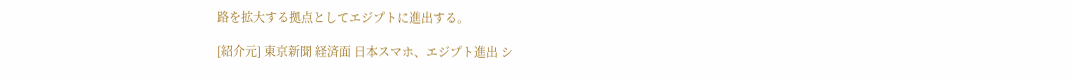路を拡大する拠点としてエジプトに進出する。

[紹介元] 東京新聞 経済面 日本スマホ、エジプト進出 シ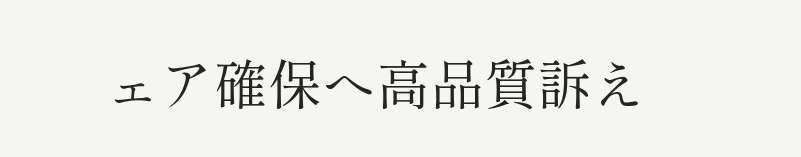ェア確保へ高品質訴え